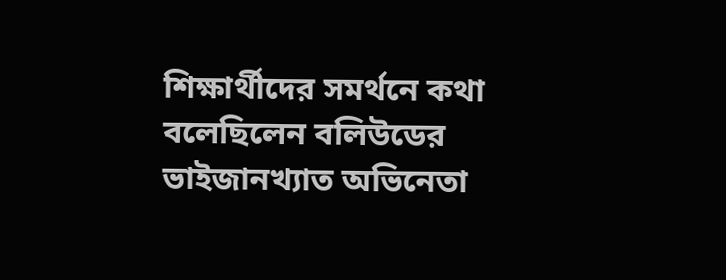শিক্ষার্থীদের সমর্থনে কথা বলেছিলেন বলিউডের ভাইজানখ্যাত অভিনেতা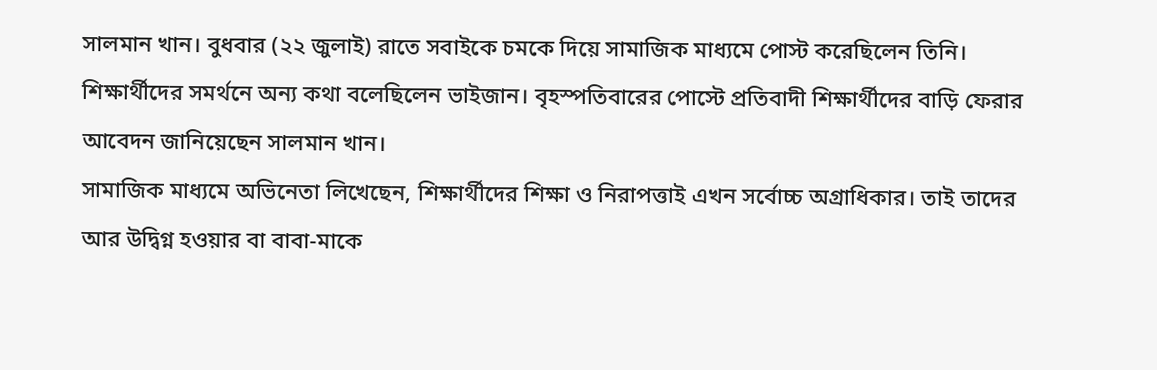সালমান খান। বুধবার (২২ জুলাই) রাতে সবাইকে চমকে দিয়ে সামাজিক মাধ্যমে পোস্ট করেছিলেন তিনি। শিক্ষার্থীদের সমর্থনে অন্য কথা বলেছিলেন ভাইজান। বৃহস্পতিবারের পোস্টে প্রতিবাদী শিক্ষার্থীদের বাড়ি ফেরার আবেদন জানিয়েছেন সালমান খান।
সামাজিক মাধ্যমে অভিনেতা লিখেছেন, শিক্ষার্থীদের শিক্ষা ও নিরাপত্তাই এখন সর্বোচ্চ অগ্রাধিকার। তাই তাদের আর উদ্বিগ্ন হওয়ার বা বাবা-মাকে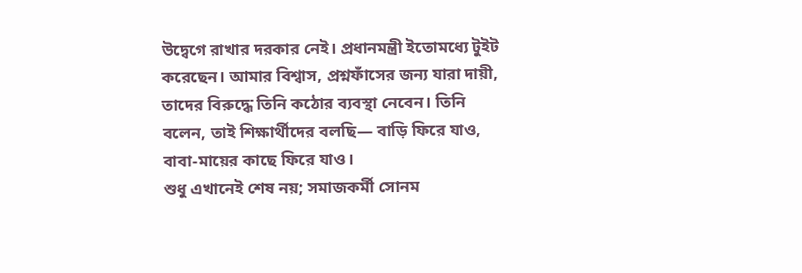উদ্বেগে রাখার দরকার নেই। প্রধানমন্ত্রী ইতোমধ্যে টুইট করেছেন। আমার বিশ্বাস, প্রশ্নফাঁসের জন্য যারা দায়ী, তাদের বিরুদ্ধে তিনি কঠোর ব্যবস্থা নেবেন। তিনি বলেন, তাই শিক্ষার্থীদের বলছি— বাড়ি ফিরে যাও, বাবা-মায়ের কাছে ফিরে যাও।
শুধু এখানেই শেষ নয়; সমাজকর্মী সোনম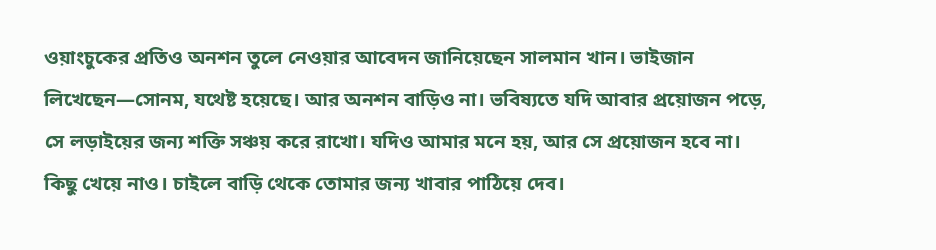ওয়াংচুকের প্রতিও অনশন তুলে নেওয়ার আবেদন জানিয়েছেন সালমান খান। ভাইজান লিখেছেন—সোনম, যথেষ্ট হয়েছে। আর অনশন বাড়িও না। ভবিষ্যতে যদি আবার প্রয়োজন পড়ে, সে লড়াইয়ের জন্য শক্তি সঞ্চয় করে রাখো। যদিও আমার মনে হয়, আর সে প্রয়োজন হবে না। কিছু খেয়ে নাও। চাইলে বাড়ি থেকে তোমার জন্য খাবার পাঠিয়ে দেব।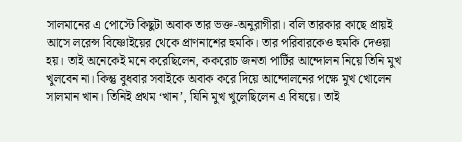সালমানের এ পোস্টে কিছুটা অবাক তার ভক্ত-অনুরাগীরা। বলি তারকার কাছে প্রায়ই আসে লরেন্স বিষ্ণোইয়ের থেকে প্রাণনাশের হুমকি। তার পরিবারকেও হুমকি দেওয়া হয়। তাই অনেকেই মনে করেছিলেন, ককরোচ জনতা পার্টির আন্দোলন নিয়ে তিনি মুখ খুলবেন না। কিন্তু বুধবার সবাইকে অবাক করে দিয়ে আন্দোলনের পক্ষে মুখ খোলেন সালমান খান। তিনিই প্রথম ‘খান’, যিনি মুখ খুলেছিলেন এ বিষয়ে। তাই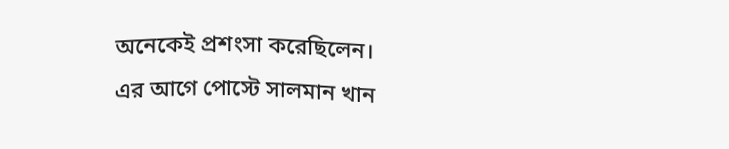অনেকেই প্রশংসা করেছিলেন।
এর আগে পোস্টে সালমান খান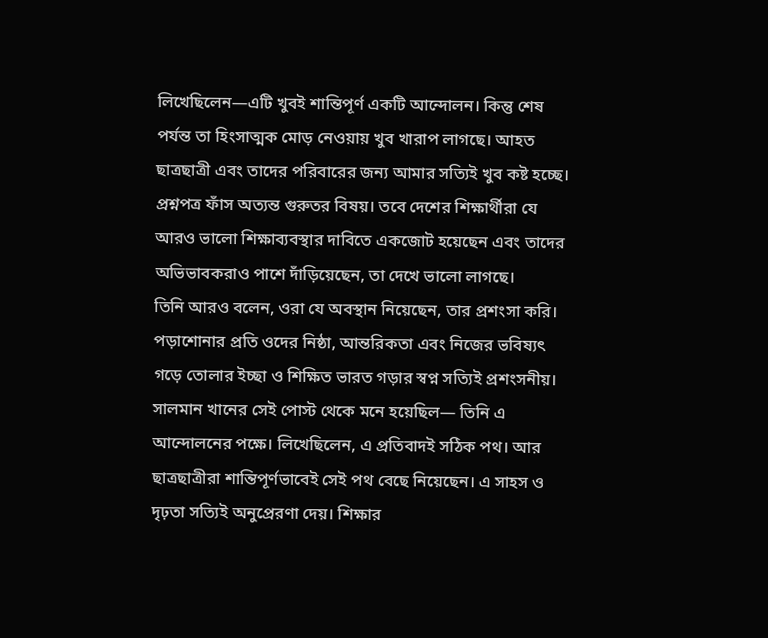লিখেছিলেন—এটি খুবই শান্তিপূর্ণ একটি আন্দোলন। কিন্তু শেষ পর্যন্ত তা হিংসাত্মক মোড় নেওয়ায় খুব খারাপ লাগছে। আহত ছাত্রছাত্রী এবং তাদের পরিবারের জন্য আমার সত্যিই খুব কষ্ট হচ্ছে। প্রশ্নপত্র ফাঁস অত্যন্ত গুরুতর বিষয়। তবে দেশের শিক্ষার্থীরা যে আরও ভালো শিক্ষাব্যবস্থার দাবিতে একজোট হয়েছেন এবং তাদের অভিভাবকরাও পাশে দাঁড়িয়েছেন, তা দেখে ভালো লাগছে।
তিনি আরও বলেন, ওরা যে অবস্থান নিয়েছেন, তার প্রশংসা করি। পড়াশোনার প্রতি ওদের নিষ্ঠা, আন্তরিকতা এবং নিজের ভবিষ্যৎ গড়ে তোলার ইচ্ছা ও শিক্ষিত ভারত গড়ার স্বপ্ন সত্যিই প্রশংসনীয়।
সালমান খানের সেই পোস্ট থেকে মনে হয়েছিল— তিনি এ আন্দোলনের পক্ষে। লিখেছিলেন, এ প্রতিবাদই সঠিক পথ। আর ছাত্রছাত্রীরা শান্তিপূর্ণভাবেই সেই পথ বেছে নিয়েছেন। এ সাহস ও দৃঢ়তা সত্যিই অনুপ্রেরণা দেয়। শিক্ষার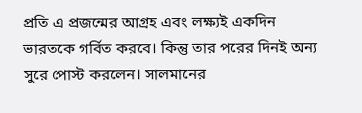প্রতি এ প্রজন্মের আগ্রহ এবং লক্ষ্যই একদিন ভারতকে গর্বিত করবে। কিন্তু তার পরের দিনই অন্য সুরে পোস্ট করলেন। সালমানের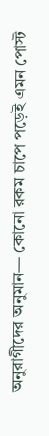অনুরাগীদের অনুমান— কোনো রকম চাপে পড়েই এমন পোস্ট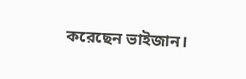করেছেন ভাইজান।